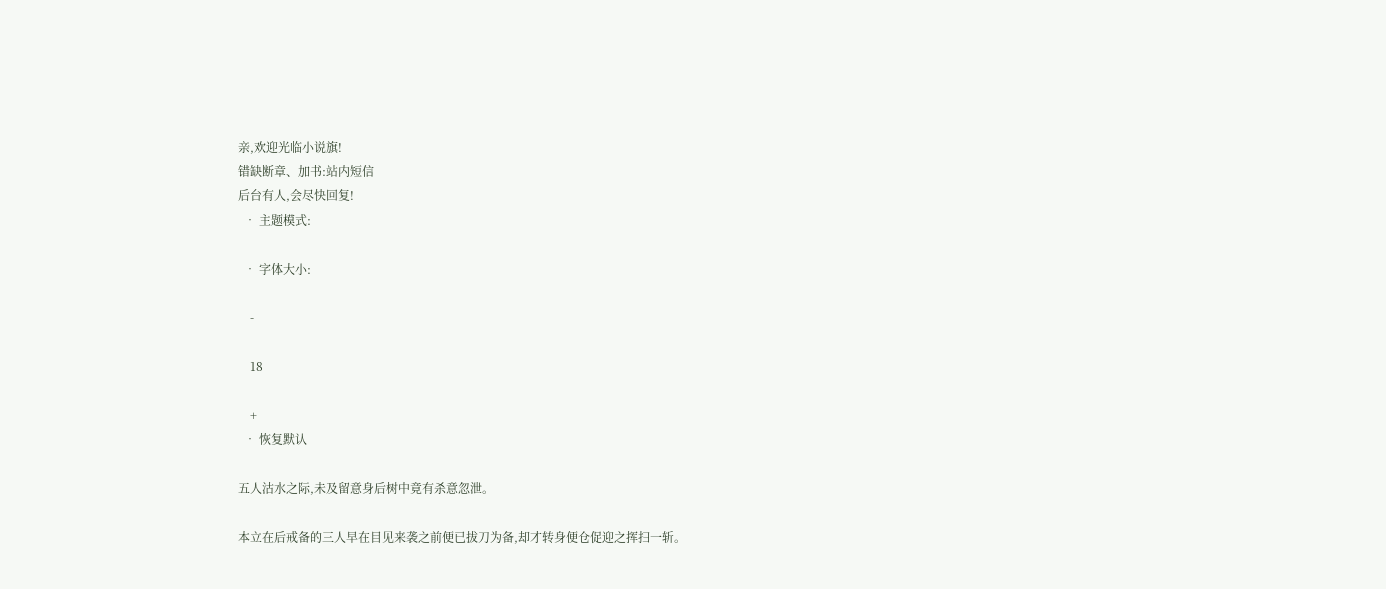亲,欢迎光临小说旗!
错缺断章、加书:站内短信
后台有人,会尽快回复!
  • 主题模式:

  • 字体大小:

    -

    18

    +
  • 恢复默认

五人沽水之际,未及留意身后树中竟有杀意忽泄。

本立在后戒备的三人早在目见来袭之前便已拔刀为备,却才转身便仓促迎之挥扫一斩。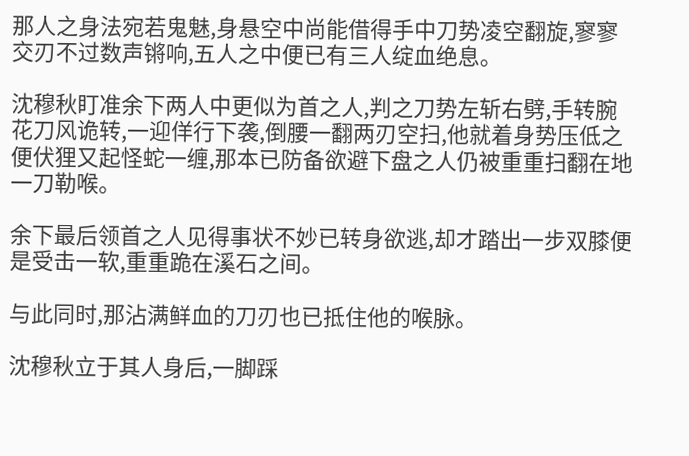那人之身法宛若鬼魅,身悬空中尚能借得手中刀势凌空翻旋,寥寥交刃不过数声锵响,五人之中便已有三人绽血绝息。

沈穆秋盯准余下两人中更似为首之人,判之刀势左斩右劈,手转腕花刀风诡转,一迎佯行下袭,倒腰一翻两刃空扫,他就着身势压低之便伏狸又起怪蛇一缠,那本已防备欲避下盘之人仍被重重扫翻在地一刀勒喉。

余下最后领首之人见得事状不妙已转身欲逃,却才踏出一步双膝便是受击一软,重重跪在溪石之间。

与此同时,那沾满鲜血的刀刃也已抵住他的喉脉。

沈穆秋立于其人身后,一脚踩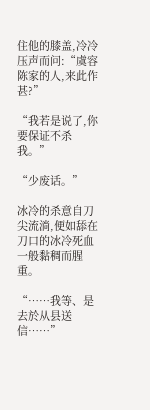住他的膝盖,冷冷压声而问:“虞容陈家的人,来此作甚?”

“我若是说了,你要保证不杀我。”

“少废话。”

冰冷的杀意自刀尖流淌,便如舔在刀口的冰冷死血一般黏稠而腥重。

“……我等、是去於从县送信……”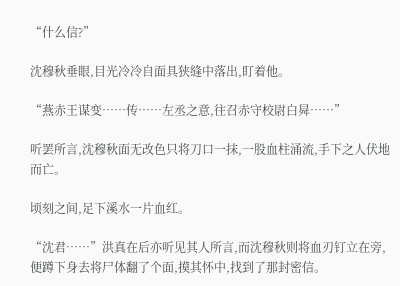“什么信?”

沈穆秋垂眼,目光冷冷自面具狭缝中落出,盯着他。

“燕赤王谋变……传……左丞之意,往召赤守校尉白曻……”

听罢所言,沈穆秋面无改色只将刀口一抹,一股血柱涌流,手下之人伏地而亡。

顷刻之间,足下溪水一片血红。

“沈君……”洪真在后亦听见其人所言,而沈穆秋则将血刃钉立在旁,便蹲下身去将尸体翻了个面,摸其怀中,找到了那封密信。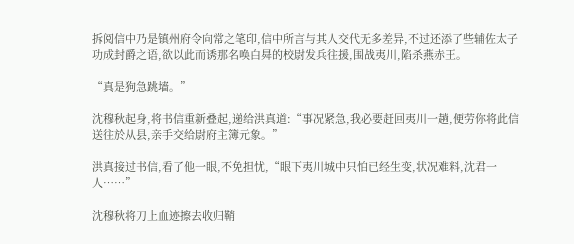拆阅信中乃是镇州府令向常之笔印,信中所言与其人交代无多差异,不过还添了些辅佐太子功成封爵之语,欲以此而诱那名唤白曻的校尉发兵往援,围战夷川,陷杀燕赤王。

“真是狗急跳墙。”

沈穆秋起身,将书信重新叠起,递给洪真道:“事况紧急,我必要赶回夷川一趟,便劳你将此信送往於从县,亲手交给尉府主簿元象。”

洪真接过书信,看了他一眼,不免担忧,“眼下夷川城中只怕已经生变,状况难料,沈君一人……”

沈穆秋将刀上血迹擦去收归鞘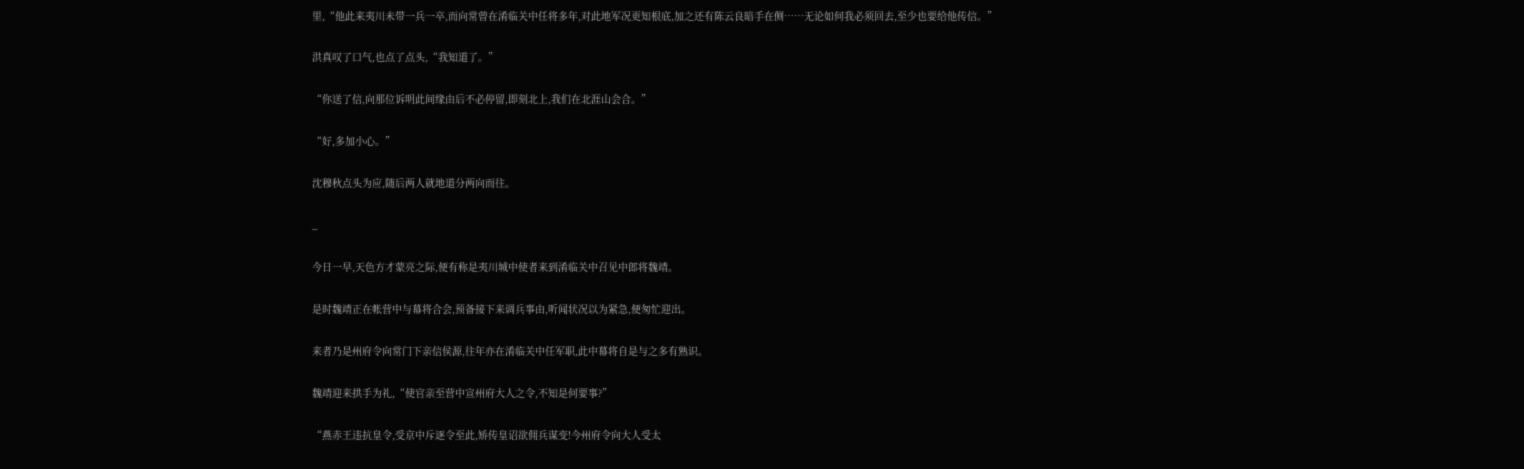里,“他此来夷川未带一兵一卒,而向常曾在淆临关中任将多年,对此地军况更知根底,加之还有陈云良暗手在侧……无论如何我必须回去,至少也要给他传信。”

洪真叹了口气,也点了点头,“我知道了。”

“你送了信,向那位诉明此间缘由后不必停留,即刻北上,我们在北涯山会合。”

“好,多加小心。”

沈穆秋点头为应,随后两人就地道分两向而往。

_

今日一早,天色方才蒙亮之际,便有称是夷川城中使者来到淆临关中召见中郎将魏靖。

是时魏靖正在帐营中与幕将合会,预备接下来调兵事由,听闻状况以为紧急,便匆忙迎出。

来者乃是州府令向常门下亲信侯源,往年亦在淆临关中任军职,此中幕将自是与之多有熟识。

魏靖迎来拱手为礼,“使官亲至营中宣州府大人之令,不知是何要事?”

“燕赤王违抗皇令,受京中斥逐令至此,矫传皇诏欲佣兵谋变!今州府令向大人受太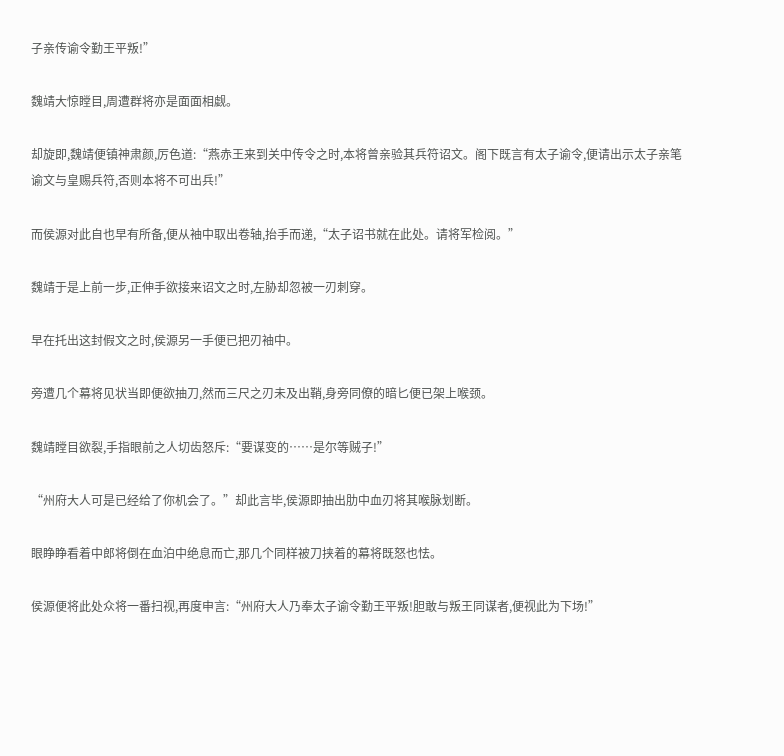子亲传谕令勤王平叛!”

魏靖大惊瞠目,周遭群将亦是面面相觑。

却旋即,魏靖便镇神肃颜,厉色道:“燕赤王来到关中传令之时,本将曾亲验其兵符诏文。阁下既言有太子谕令,便请出示太子亲笔谕文与皇赐兵符,否则本将不可出兵!”

而侯源对此自也早有所备,便从袖中取出卷轴,抬手而递,“太子诏书就在此处。请将军检阅。”

魏靖于是上前一步,正伸手欲接来诏文之时,左胁却忽被一刃刺穿。

早在托出这封假文之时,侯源另一手便已把刃袖中。

旁遭几个幕将见状当即便欲抽刀,然而三尺之刃未及出鞘,身旁同僚的暗匕便已架上喉颈。

魏靖瞠目欲裂,手指眼前之人切齿怒斥:“要谋变的……是尔等贼子!”

“州府大人可是已经给了你机会了。”却此言毕,侯源即抽出肋中血刃将其喉脉划断。

眼睁睁看着中郎将倒在血泊中绝息而亡,那几个同样被刀挟着的幕将既怒也怯。

侯源便将此处众将一番扫视,再度申言:“州府大人乃奉太子谕令勤王平叛!胆敢与叛王同谋者,便视此为下场!”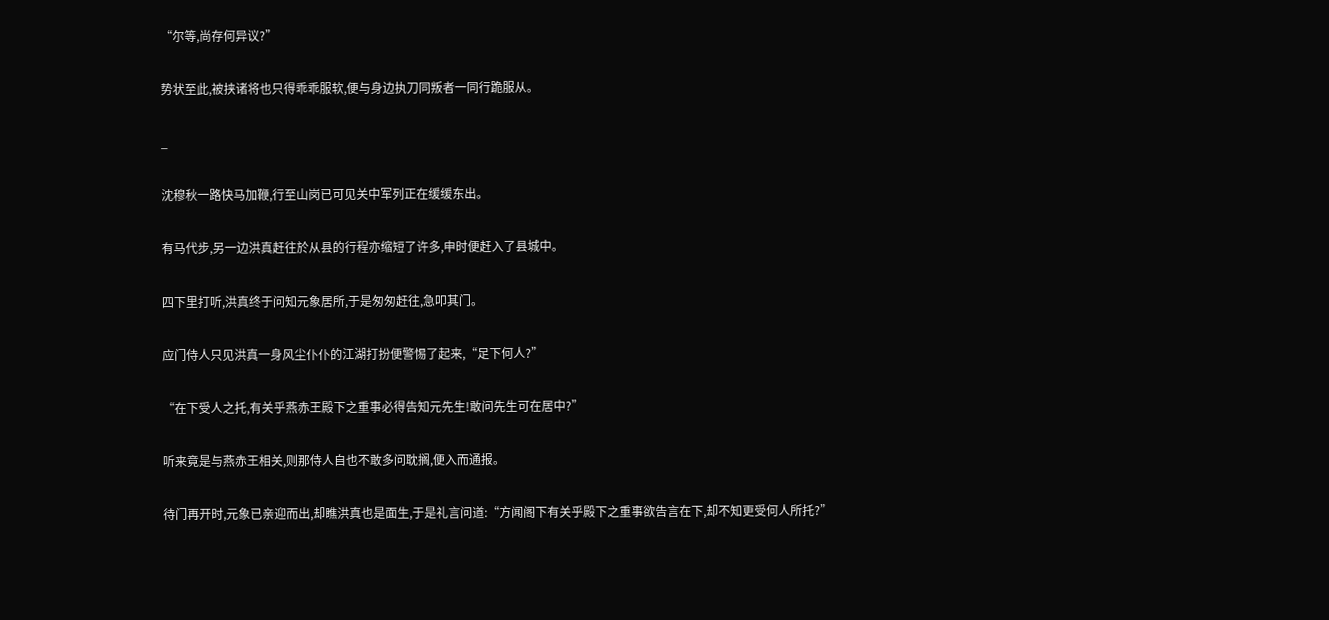“尔等,尚存何异议?”

势状至此,被挟诸将也只得乖乖服软,便与身边执刀同叛者一同行跪服从。

_

沈穆秋一路快马加鞭,行至山岗已可见关中军列正在缓缓东出。

有马代步,另一边洪真赶往於从县的行程亦缩短了许多,申时便赶入了县城中。

四下里打听,洪真终于问知元象居所,于是匆匆赶往,急叩其门。

应门侍人只见洪真一身风尘仆仆的江湖打扮便警惕了起来,“足下何人?”

“在下受人之托,有关乎燕赤王殿下之重事必得告知元先生!敢问先生可在居中?”

听来竟是与燕赤王相关,则那侍人自也不敢多问耽搁,便入而通报。

待门再开时,元象已亲迎而出,却瞧洪真也是面生,于是礼言问道:“方闻阁下有关乎殿下之重事欲告言在下,却不知更受何人所托?”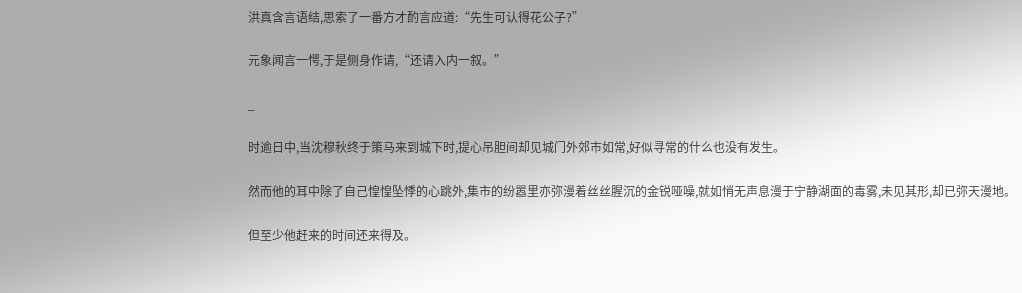洪真含言语结,思索了一番方才酌言应道:“先生可认得花公子?”

元象闻言一愕,于是侧身作请,“还请入内一叙。”

_

时逾日中,当沈穆秋终于策马来到城下时,提心吊胆间却见城门外郊市如常,好似寻常的什么也没有发生。

然而他的耳中除了自己惶惶坠悸的心跳外,集市的纷嚣里亦弥漫着丝丝腥沉的金锐哑噪,就如悄无声息漫于宁静湖面的毒雾,未见其形,却已弥天漫地。

但至少他赶来的时间还来得及。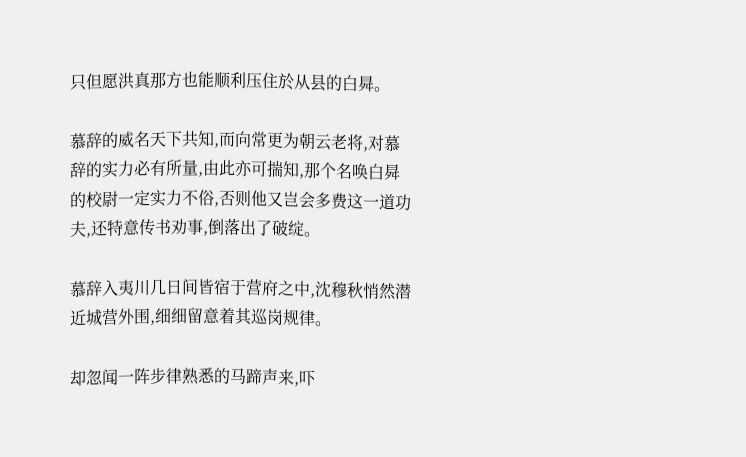只但愿洪真那方也能顺利压住於从县的白曻。

慕辞的威名天下共知,而向常更为朝云老将,对慕辞的实力必有所量,由此亦可揣知,那个名唤白曻的校尉一定实力不俗,否则他又岂会多费这一道功夫,还特意传书劝事,倒落出了破绽。

慕辞入夷川几日间皆宿于营府之中,沈穆秋悄然潜近城营外围,细细留意着其巡岗规律。

却忽闻一阵步律熟悉的马蹄声来,吓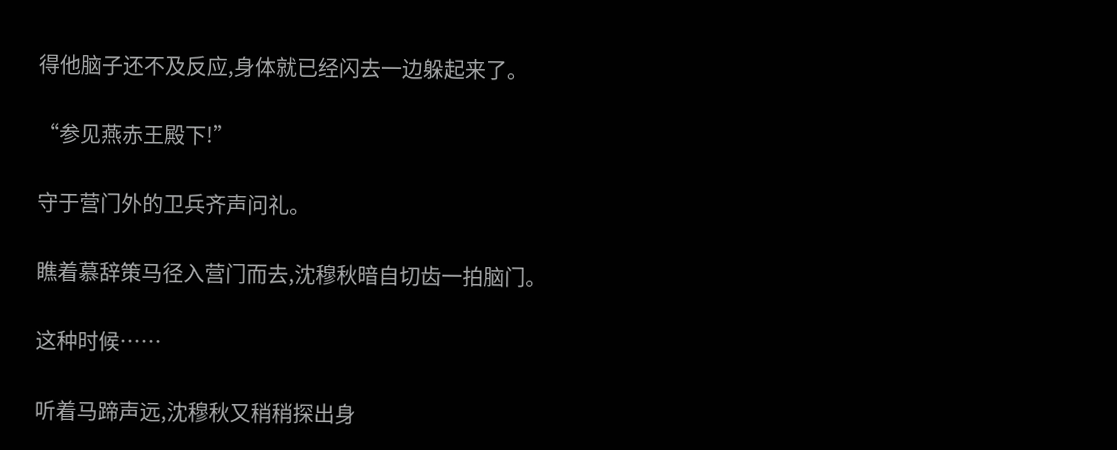得他脑子还不及反应,身体就已经闪去一边躲起来了。

“参见燕赤王殿下!”

守于营门外的卫兵齐声问礼。

瞧着慕辞策马径入营门而去,沈穆秋暗自切齿一拍脑门。

这种时候……

听着马蹄声远,沈穆秋又稍稍探出身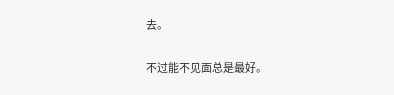去。

不过能不见面总是最好。